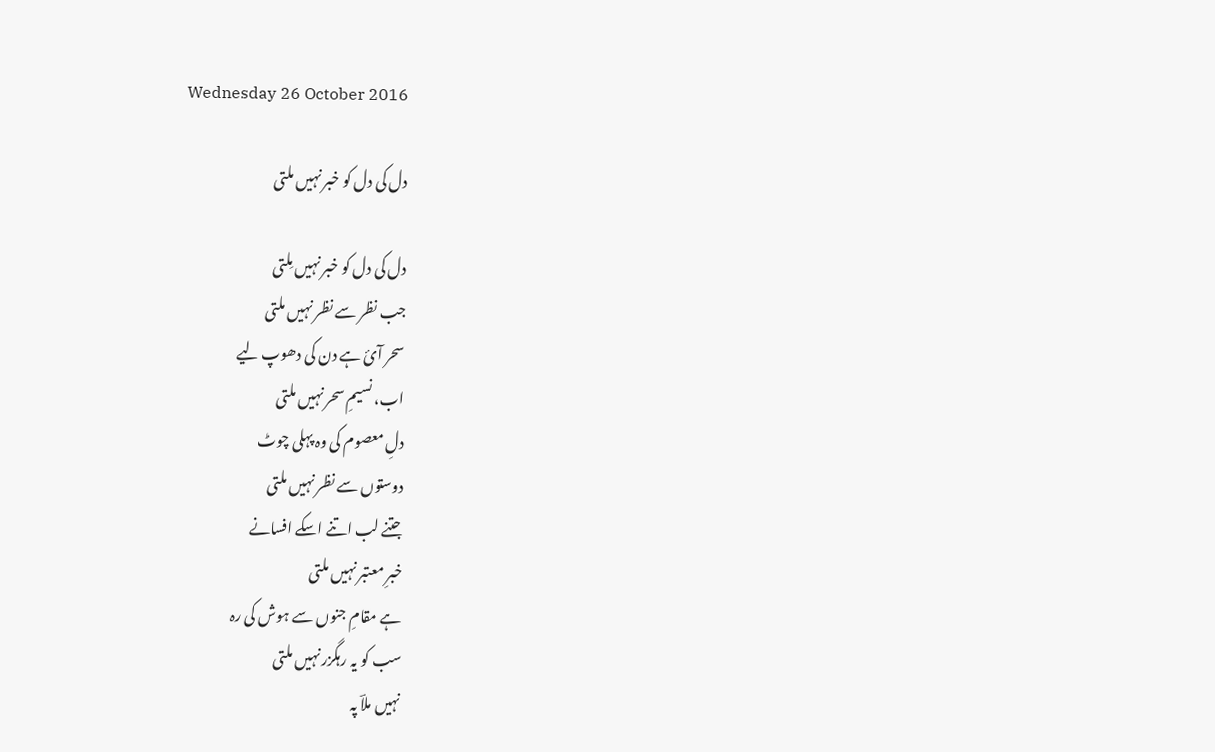Wednesday 26 October 2016

دل کی دل کو خبر نہیں ملتی

دل کی دل کو خبر نہیں مِلتی
جب نظر سے نظر نہیں ملتی
سحر آئ ہے دن کی دھوپ لیے
اب، نسیمِ سحر نہیں ملتی
دلِ معصوم کی وہ پہلی چوٹ
دوستوں سے نظر نہیں ملتی
جتنے لب اتنے اسکے افسانے
خبرِ معتبر نہیں ملتی
ہے مقامِ جنوں سے ہوش کی رہ
سب کو یہ رہگزر نہیں ملتی
نہیں ملاؔ پہ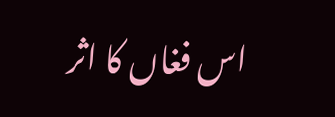اس فغاں کا اثر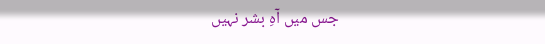جس میں آہِ بشر نہیں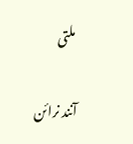ملتی

آنند نرائن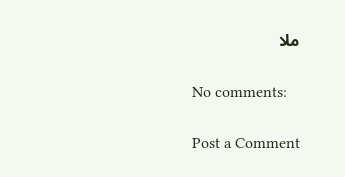ملا

No comments:

Post a Comment